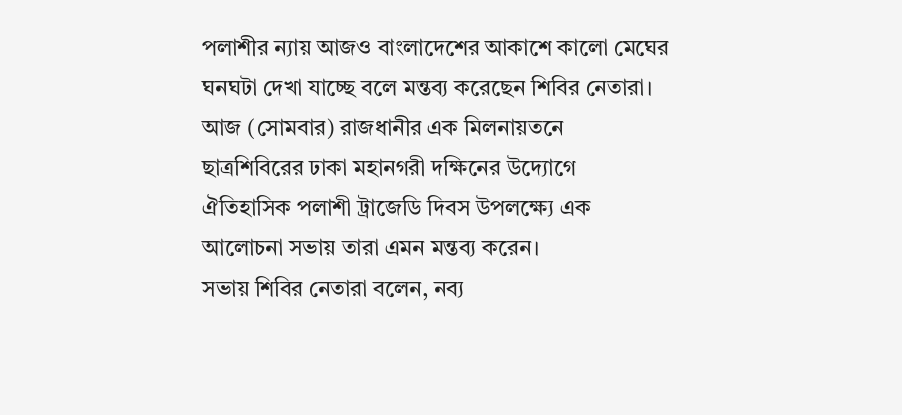পলাশীর ন্যায় আজও বাংলাদেশের আকাশে কালো মেঘের ঘনঘটা দেখা যাচ্ছে বলে মন্তব্য করেছেন শিবির নেতারা। আজ (সোমবার) রাজধানীর এক মিলনায়তনে ছাত্রশিবিরের ঢাকা মহানগরী দক্ষিনের উদ্যোগে ঐতিহাসিক পলাশী ট্রাজেডি দিবস উপলক্ষ্যে এক আলোচনা সভায় তারা এমন মন্তব্য করেন।
সভায় শিবির নেতারা বলেন, নব্য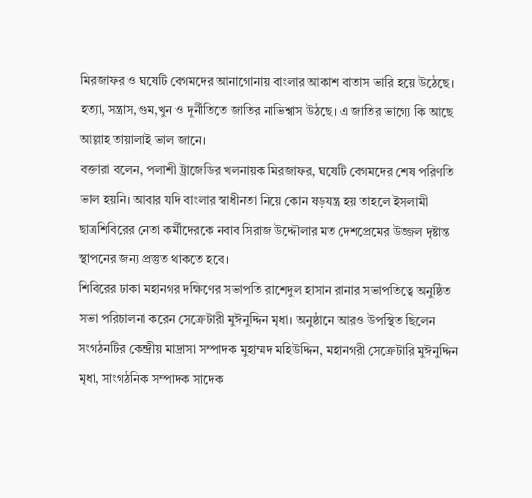মিরজাফর ও ঘষেটি বেগমদের আনাগোনায় বাংলার আকাশ বাতাস ভারি হয়ে উঠেছে। হত্যা, সন্ত্রাস,গুম,খুন ও দূর্নীতিতে জাতির নাভিশ্বাস উঠছে। এ জাতির ভাগ্যে কি আছে আল্লাহ তায়ালাই ভাল জানে।
বক্তারা বলেন, পলাশী ট্রাজেডির খলনায়ক মিরজাফর, ঘষেটি বেগমদের শেষ পরিণতি ভাল হয়নি। আবার যদি বাংলার স্বাধীনতা নিয়ে কোন ষড়যন্ত্র হয় তাহলে ইসলামী ছাত্রশিবিরের নেতা কর্মীদেরকে নবাব সিরাজ উদ্দৌলার মত দেশপ্রেমের উজ্জল দৃষ্টান্ত স্থাপনের জন্য প্রস্তুত থাকতে হবে।
শিবিরের ঢাকা মহানগর দক্ষিণের সভাপতি রাশেদুল হাসান রানার সভাপতিত্বে অনুষ্ঠিত সভা পরিচালনা করেন সেক্রেটারী মুঈনুদ্দিন মৃধা। অনুষ্ঠানে আরও উপস্থিত ছিলেন সংগঠনটির কেন্দ্রীয় মাদ্রাসা সম্পাদক মুহাম্মদ মহিউদ্দিন, মহানগরী সেক্রেটারি মুঈনুদ্দিন মৃধা, সাংগঠনিক সম্পাদক সাদেক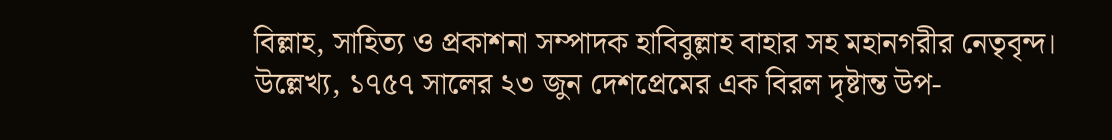বিল্লাহ, সাহিত্য ও প্রকাশনা সম্পাদক হাবিবুল্লাহ বাহার সহ মহানগরীর নেতৃবৃন্দ।
উল্লেখ্য, ১৭৫৭ সালের ২৩ জুন দেশপ্রেমের এক বিরল দৃষ্টান্ত উপ-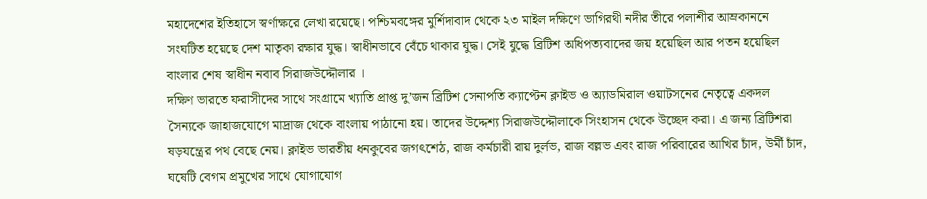মহাদেশের ইতিহাসে স্বর্ণাক্ষরে লেখা রয়েছে। পশ্চিমবঙ্গের মুর্শিদাবাদ থেকে ২৩ মাইল দক্ষিণে ভাগিরথী নদীর তীরে পলাশীর আম্রকাননে সংঘটিত হয়েছে দেশ মাতৃকা রক্ষার যুদ্ধ। স্বাধীনভাবে বেঁচে থাকার যুদ্ধ। সেই যুদ্ধে ব্রিটিশ অধিপত্যবাদের জয় হয়েছিল আর পতন হয়েছিল বাংলার শেষ স্বাধীন নবাব সিরাজউদ্দৌলার ।
দক্ষিণ ভারতে ফরাসীদের সাথে সংগ্রামে খ্যাতি প্রাপ্ত দু’জন ব্রিটিশ সেনাপতি ক্যাপ্টেন ক্লাইভ ও অ্যাডমিরাল ওয়াটসনের নেতৃত্বে একদল সৈন্যকে জাহাজযোগে মাদ্রাজ থেকে বাংলায় পাঠানো হয়। তাদের উদ্দেশ্য সিরাজউদ্দৌলাকে সিংহাসন থেকে উচ্ছেদ করা। এ জন্য ব্রিটিশরা ষড়যন্ত্রের পথ বেছে নেয়। ক্লাইভ ভারতীয় ধনকুবের জগৎশেঠ, রাজ কর্মচারী রায় দুর্লভ, রাজ বল্লভ এবং রাজ পরিবারের আখির চাঁদ, উর্মী চাঁদ, ঘষেটি বেগম প্রমুখের সাথে যোগাযোগ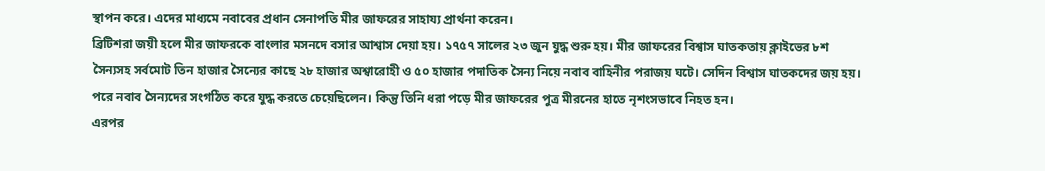স্থাপন করে। এদের মাধ্যমে নবাবের প্রধান সেনাপতি মীর জাফরের সাহায্য প্রার্থনা করেন।
ব্রিটিশরা জয়ী হলে মীর জাফরকে বাংলার মসনদে বসার আশ্বাস দেয়া হয়। ১৭৫৭ সালের ২৩ জুন যুদ্ধ শুরু হয়। মীর জাফরের বিশ্বাস ঘাতকতায় ক্লাইভের ৮শ সৈন্যসহ সর্বমোট তিন হাজার সৈন্যের কাছে ২৮ হাজার অশ্বারোহী ও ৫০ হাজার পদাতিক সৈন্য নিয়ে নবাব বাহিনীর পরাজয় ঘটে। সেদিন বিশ্বাস ঘাতকদের জয় হয়। পরে নবাব সৈন্যদের সংগঠিত করে যুদ্ধ করতে চেয়েছিলেন। কিন্তু তিনি ধরা পড়ে মীর জাফরের পুত্র মীরনের হাতে নৃশংসভাবে নিহত হন।
এরপর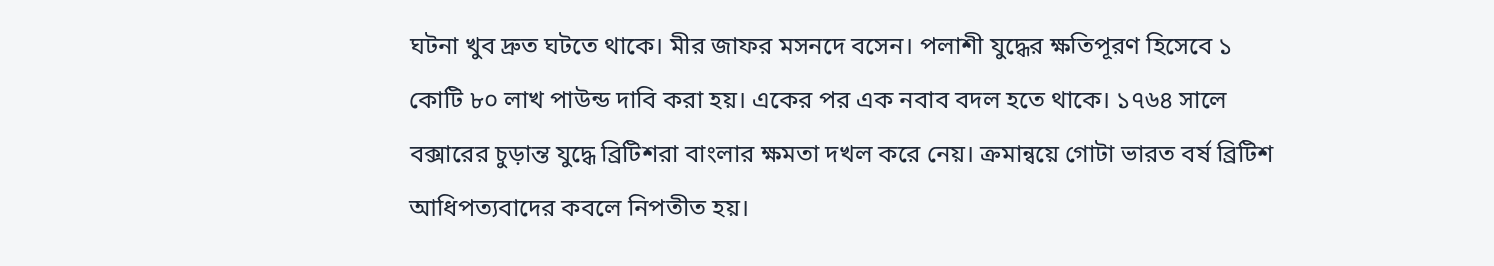ঘটনা খুব দ্রুত ঘটতে থাকে। মীর জাফর মসনদে বসেন। পলাশী যুদ্ধের ক্ষতিপূরণ হিসেবে ১ কোটি ৮০ লাখ পাউন্ড দাবি করা হয়। একের পর এক নবাব বদল হতে থাকে। ১৭৬৪ সালে বক্সারের চুড়ান্ত যুদ্ধে ব্রিটিশরা বাংলার ক্ষমতা দখল করে নেয়। ক্রমান্বয়ে গোটা ভারত বর্ষ ব্রিটিশ আধিপত্যবাদের কবলে নিপতীত হয়।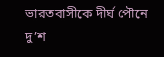ভারতবাসীকে দীর্ঘ পৌনে দু’শ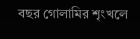বছর গোলামির শৃংখলে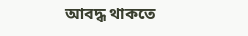আবদ্ধ থাকতে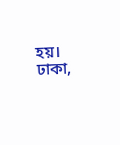হয়।
ঢাকা,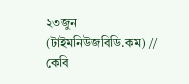২৩জুন (টাইমনিউজবিডি.কম) // কেবি